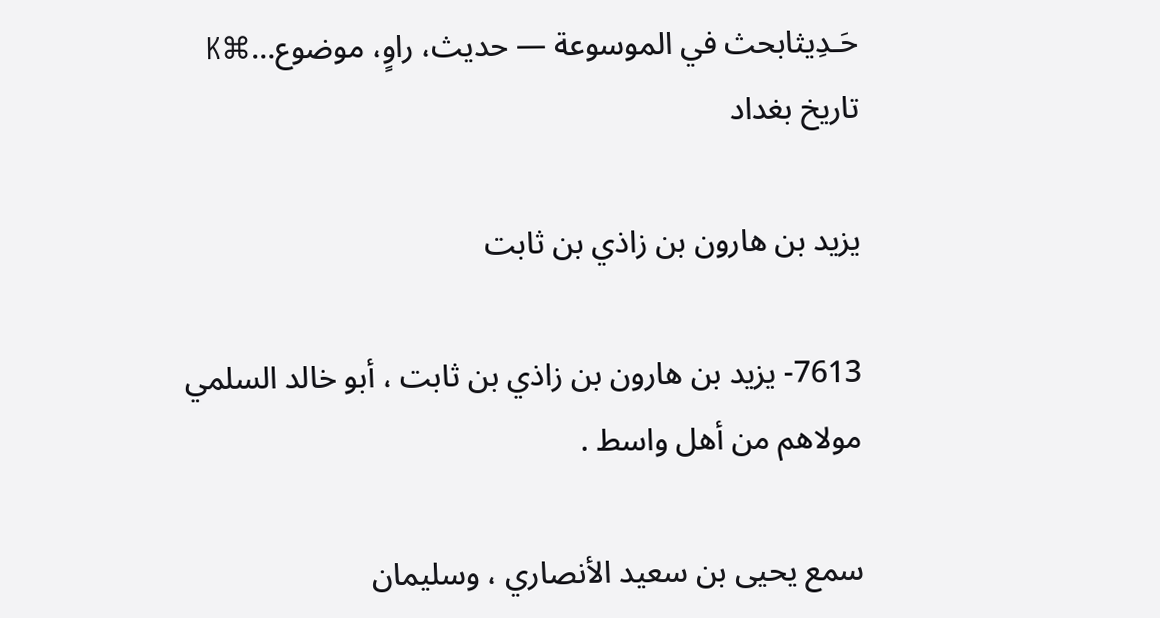حَـدِيثابحث في الموسوعة — حديث، راوٍ، موضوع…⌘K
تاريخ بغداد

يزيد بن هارون بن زاذي بن ثابت

7613- يزيد بن هارون بن زاذي بن ثابت ، أبو خالد السلمي مولاهم من أهل واسط .

سمع يحيى بن سعيد الأنصاري ، وسليمان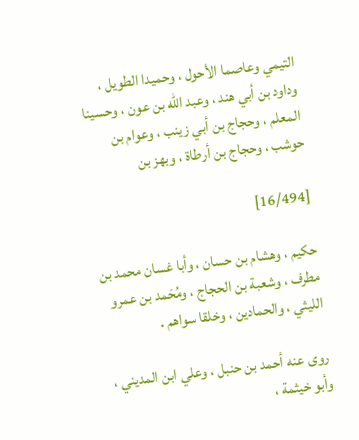التيمي وعاصما الأحول ، وحميدا الطويل ، وداود بن أبي هند ، وعبد الله بن عون ، وحسينا المعلم ، وحجاج بن أبي زينب ، وعوام بن حوشب ، وحجاج بن أرطاة ، وبهز بن

[16/494]

حكيم ، وهشام بن حسان ، وأبا غسان محمد بن مطرف ، وشعبة بن الحجاج ، ومُحَمد بن عمرو الليثي ، والحمادين ، وخلقا سواهم .

روى عنه أحمد بن حنبل ، وعلي ابن المديني ، وأبو خيثمة ،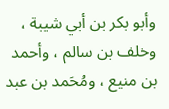وأبو بكر بن أبي شيبة ، وخلف بن سالم ، وأحمد بن منيع ، ومُحَمد بن عبد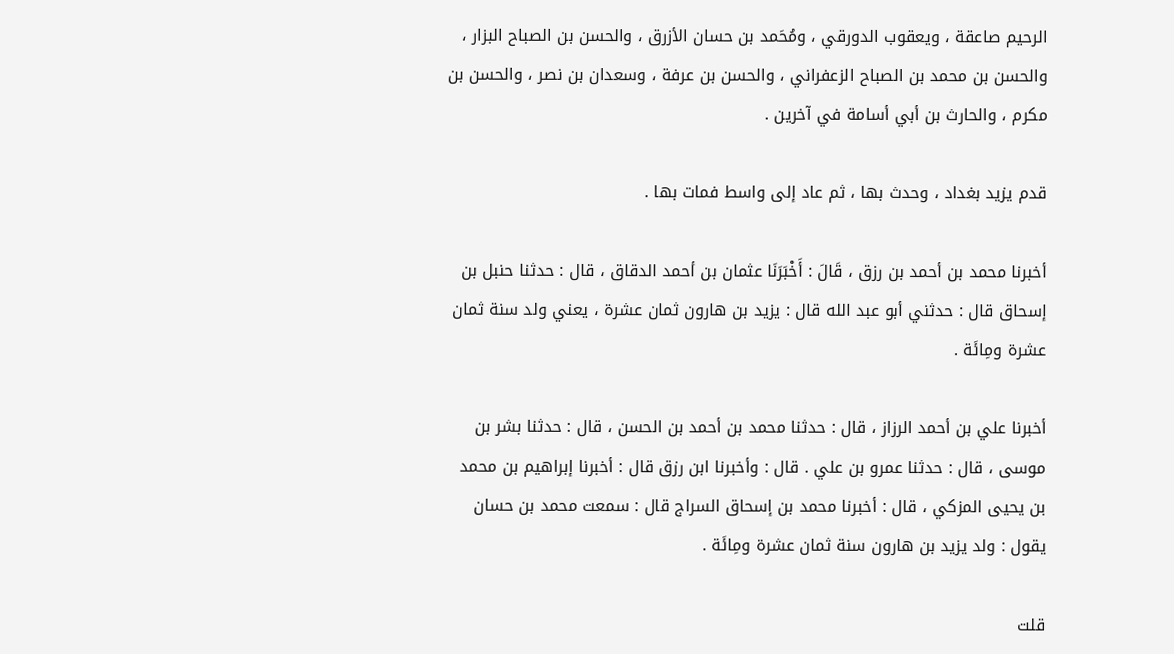الرحيم صاعقة ، ويعقوب الدورقي ، ومُحَمد بن حسان الأزرق ، والحسن بن الصباح البزار ، والحسن بن محمد بن الصباح الزعفراني ، والحسن بن عرفة ، وسعدان بن نصر ، والحسن بن مكرم ، والحارث بن أبي أسامة في آخرين .

قدم يزيد بغداد ، وحدث بها ، ثم عاد إلى واسط فمات بها .

أخبرنا محمد بن أحمد بن رزق ، قَالَ : أَخْبَرَنَا عثمان بن أحمد الدقاق ، قال : حدثنا حنبل بن إسحاق قال : حدثني أبو عبد الله قال : يزيد بن هارون ثمان عشرة ، يعني ولد سنة ثمان عشرة ومِائَة .

أخبرنا علي بن أحمد الرزاز ، قال : حدثنا محمد بن أحمد بن الحسن ، قال : حدثنا بشر بن موسى ، قال : حدثنا عمرو بن علي . قال : وأخبرنا ابن رزق قال : أخبرنا إبراهيم بن محمد بن يحيى المزكي ، قال : أخبرنا محمد بن إسحاق السراج قال : سمعت محمد بن حسان يقول : ولد يزيد بن هارون سنة ثمان عشرة ومِائَة .

قلت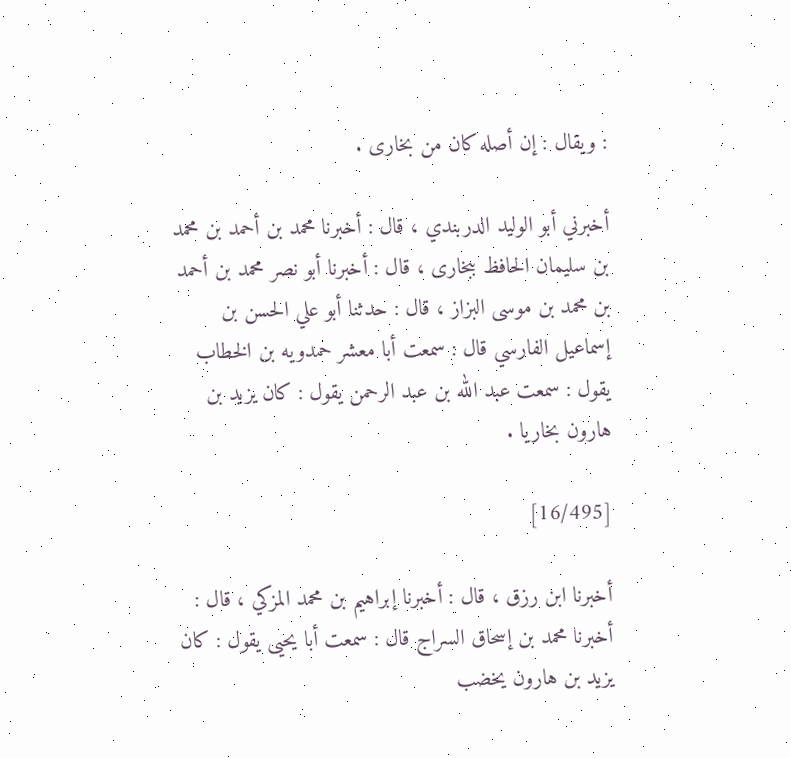: ويقال : إن أصله كان من بخارى .

أخبرني أبو الوليد الدربندي ، قال : أخبرنا محمد بن أحمد بن محمد بن سليمان الحافظ ببخارى ، قال : أخبرنا أبو نصر محمد بن أحمد بن محمد بن موسى البزاز ، قال : حدثنا أبو علي الحسن بن إسماعيل الفارسي قال : سمعت أبا معشر حمدويه بن الخطاب يقول : سمعت عبد الله بن عبد الرحمن يقول : كان يزيد بن هارون بخاريا .

[16/495]

أخبرنا ابن رزق ، قال : أخبرنا إبراهيم بن محمد المزكي ، قال : أخبرنا محمد بن إسحاق السراج قال : سمعت أبا يحيى يقول : كان يزيد بن هارون يخضب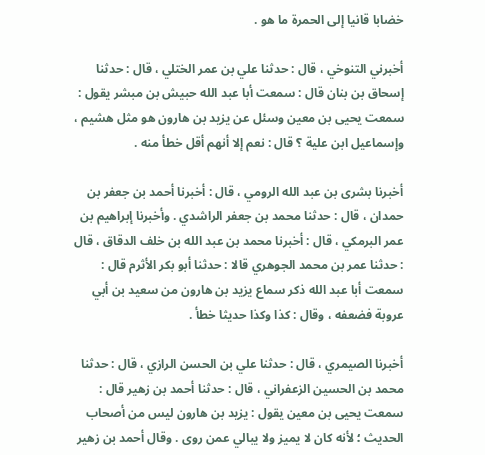خضابا قانيا إلى الحمرة ما هو .

أخبرني التنوخي ، قال : حدثنا علي بن عمر الختلي ، قال : حدثنا إسحاق بن بنان قال : سمعت أبا عبد الله حبيش بن مبشر يقول : سمعت يحيى بن معين وسئل عن يزيد بن هارون هو مثل هشيم ، وإسماعيل ابن علية ؟ قال : نعم إلا أنهم أقل خطأ منه .

أخبرنا بشرى بن عبد الله الرومي ، قال : أخبرنا أحمد بن جعفر بن حمدان ، قال : حدثنا محمد بن جعفر الراشدي . وأخبرنا إبراهيم بن عمر البرمكي ، قال : أخبرنا محمد بن عبد الله بن خلف الدقاق ، قال : حدثنا عمر بن محمد الجوهري قالا : حدثنا أبو بكر الأثرم قال : سمعت أبا عبد الله ذكر سماع يزيد بن هارون من سعيد بن أبي عروبة فضعفه ، وقال : كذا وكذا حديثا خطأ .

أخبرنا الصيمري ، قال : حدثنا علي بن الحسن الرازي ، قال : حدثنا محمد بن الحسين الزعفراني ، قال : حدثنا أحمد بن زهير قال : سمعت يحيى بن معين يقول : يزيد بن هارون ليس من أصحاب الحديث ؛ لأنه كان لا يميز ولا يبالي عمن روى . وقال أحمد بن زهير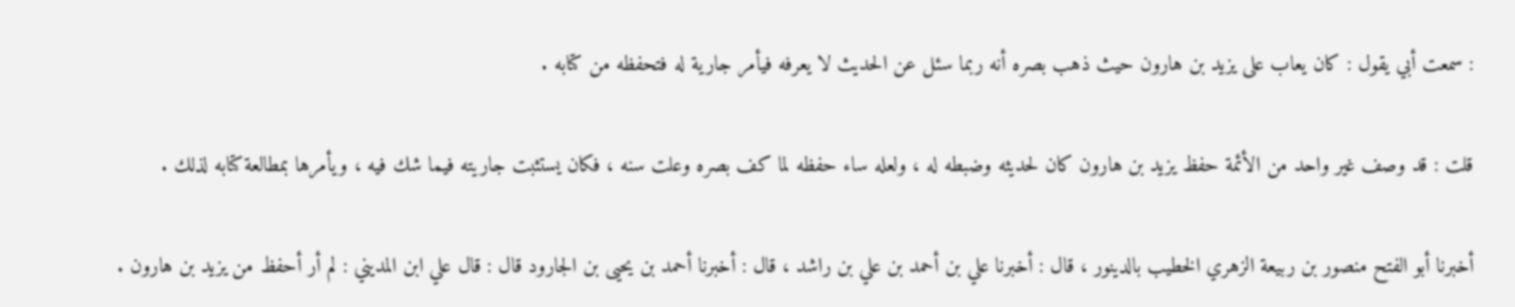: سمعت أبي يقول : كان يعاب على يزيد بن هارون حيث ذهب بصره أنه ربما سئل عن الحديث لا يعرفه فيأمر جارية له فتحفظه من كتابه .

قلت : قد وصف غير واحد من الأئمة حفظ يزيد بن هارون كان لحديثه وضبطه له ، ولعله ساء حفظه لما كف بصره وعلت سنه ، فكان يستثبت جاريته فيما شك فيه ، ويأمرها بمطالعة كتابه لذلك .

أخبرنا أبو الفتح منصور بن ربيعة الزهري الخطيب بالدينور ، قال : أخبرنا علي بن أحمد بن علي بن راشد ، قال : أخبرنا أحمد بن يحيى بن الجارود قال : قال علي ابن المديني : لم أر أحفظ من يزيد بن هارون .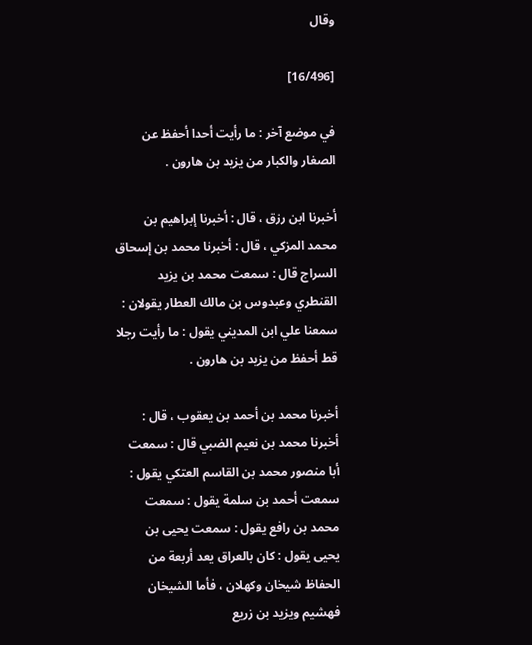وقال

[16/496]

في موضع آخر : ما رأيت أحدا أحفظ عن الصغار والكبار من يزيد بن هارون .

أخبرنا ابن رزق ، قال : أخبرنا إبراهيم بن محمد المزكي ، قال : أخبرنا محمد بن إسحاق السراج قال : سمعت محمد بن يزيد القنطري وعبدوس بن مالك العطار يقولان : سمعنا علي ابن المديني يقول : ما رأيت رجلا قط أحفظ من يزيد بن هارون .

أخبرنا محمد بن أحمد بن يعقوب ، قال : أخبرنا محمد بن نعيم الضبي قال : سمعت أبا منصور محمد بن القاسم العتكي يقول : سمعت أحمد بن سلمة يقول : سمعت محمد بن رافع يقول : سمعت يحيى بن يحيى يقول : كان بالعراق يعد أربعة من الحفاظ شيخان وكهلان ، فأما الشيخان فهشيم ويزيد بن زريع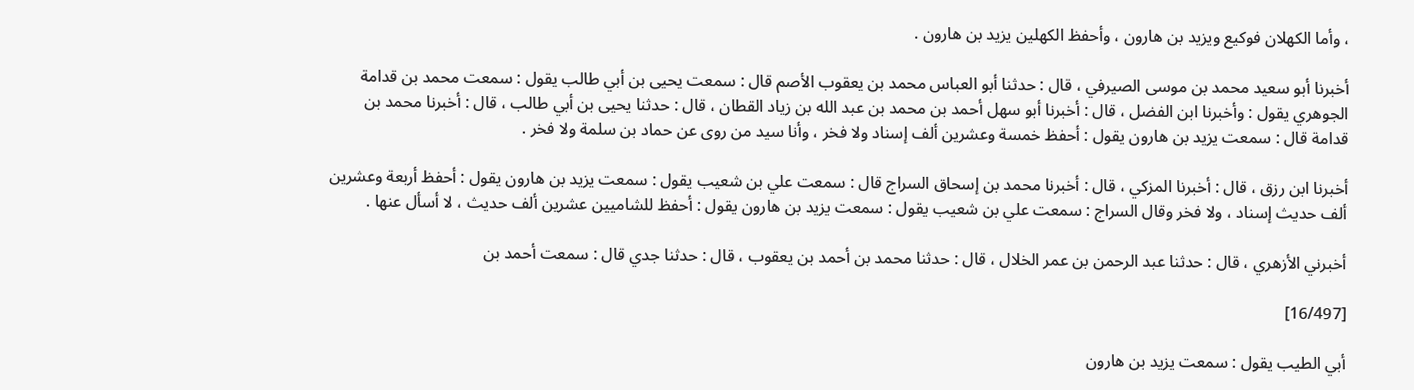، وأما الكهلان فوكيع ويزيد بن هارون ، وأحفظ الكهلين يزيد بن هارون .

أخبرنا أبو سعيد محمد بن موسى الصيرفي ، قال : حدثنا أبو العباس محمد بن يعقوب الأصم قال : سمعت يحيى بن أبي طالب يقول : سمعت محمد بن قدامة الجوهري يقول : وأخبرنا ابن الفضل ، قال : أخبرنا أبو سهل أحمد بن محمد بن عبد الله بن زياد القطان ، قال : حدثنا يحيى بن أبي طالب ، قال : أخبرنا محمد بن قدامة قال : سمعت يزيد بن هارون يقول : أحفظ خمسة وعشرين ألف إسناد ولا فخر ، وأنا سيد من روى عن حماد بن سلمة ولا فخر .

أخبرنا ابن رزق ، قال : أخبرنا المزكي ، قال : أخبرنا محمد بن إسحاق السراج قال : سمعت علي بن شعيب يقول : سمعت يزيد بن هارون يقول : أحفظ أربعة وعشرين ألف حديث إسناد ، ولا فخر وقال السراج : سمعت علي بن شعيب يقول : سمعت يزيد بن هارون يقول : أحفظ للشاميين عشرين ألف حديث ، لا أسأل عنها .

أخبرني الأزهري ، قال : حدثنا عبد الرحمن بن عمر الخلال ، قال : حدثنا محمد بن أحمد بن يعقوب ، قال : حدثنا جدي قال : سمعت أحمد بن

[16/497]

أبي الطيب يقول : سمعت يزيد بن هارون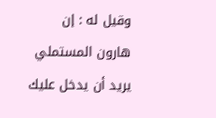وقيل له : إن هارون المستملي يريد أن يدخل عليك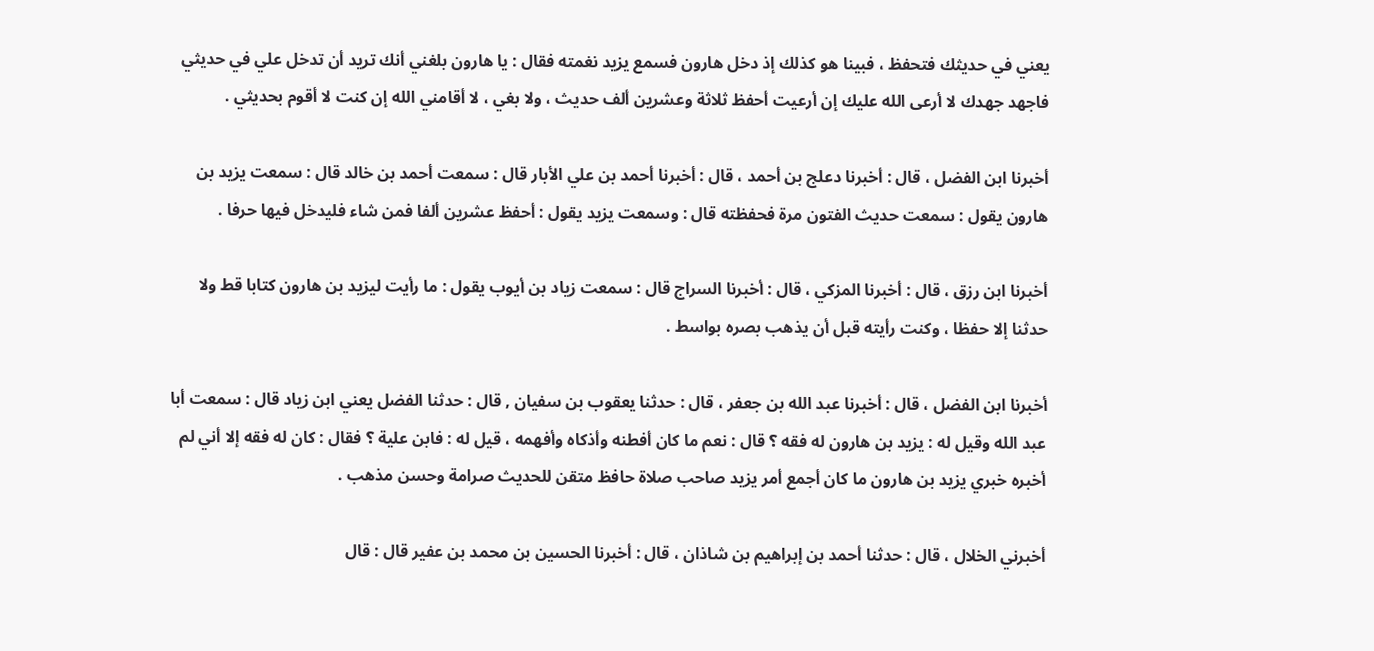يعني في حديثك فتحفظ ، فبينا هو كذلك إذ دخل هارون فسمع يزيد نغمته فقال : يا هارون بلغني أنك تريد أن تدخل علي في حديثي فاجهد جهدك لا أرعى الله عليك إن أرعيت أحفظ ثلاثة وعشرين ألف حديث ، ولا بغي ، لا أقامني الله إن كنت لا أقوم بحديثي .

أخبرنا ابن الفضل ، قال : أخبرنا دعلج بن أحمد ، قال : أخبرنا أحمد بن علي الأبار قال : سمعت أحمد بن خالد قال : سمعت يزيد بن هارون يقول : سمعت حديث الفتون مرة فحفظته قال : وسمعت يزيد يقول : أحفظ عشرين ألفا فمن شاء فليدخل فيها حرفا .

أخبرنا ابن رزق ، قال : أخبرنا المزكي ، قال : أخبرنا السراج قال : سمعت زياد بن أيوب يقول : ما رأيت ليزيد بن هارون كتابا قط ولا حدثنا إلا حفظا ، وكنت رأيته قبل أن يذهب بصره بواسط .

أخبرنا ابن الفضل ، قال : أخبرنا عبد الله بن جعفر ، قال : حدثنا يعقوب بن سفيان , قال : حدثنا الفضل يعني ابن زياد قال : سمعت أبا عبد الله وقيل له : يزيد بن هارون له فقه ؟ قال : نعم ما كان أفطنه وأذكاه وأفهمه ، قيل له : فابن علية ؟ فقال : كان له فقه إلا أني لم أخبره خبري يزيد بن هارون ما كان أجمع أمر يزيد صاحب صلاة حافظ متقن للحديث صرامة وحسن مذهب .

أخبرني الخلال ، قال : حدثنا أحمد بن إبراهيم بن شاذان ، قال : أخبرنا الحسين بن محمد بن عفير قال : قال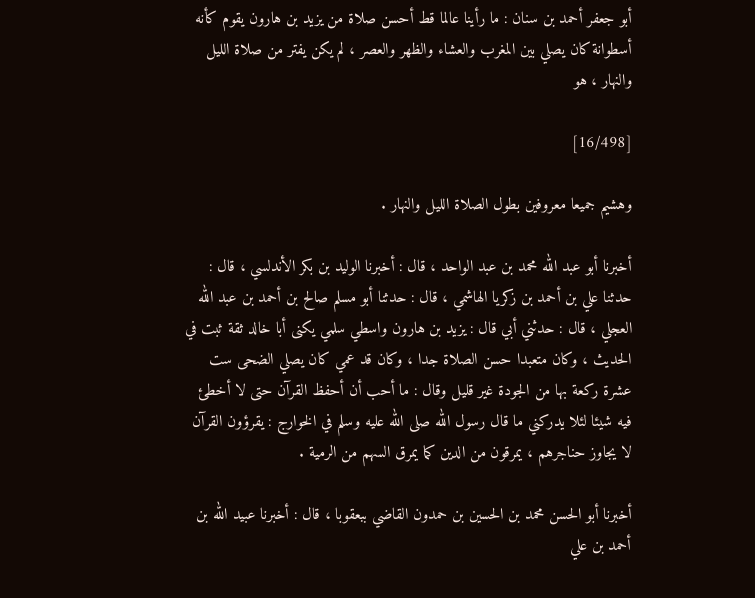أبو جعفر أحمد بن سنان : ما رأينا عالما قط أحسن صلاة من يزيد بن هارون يقوم كأنه أسطوانة كان يصلي بين المغرب والعشاء والظهر والعصر ، لم يكن يفتر من صلاة الليل والنهار ، هو

[16/498]

وهشيم جميعا معروفين بطول الصلاة الليل والنهار .

أخبرنا أبو عبد الله محمد بن عبد الواحد ، قال : أخبرنا الوليد بن بكر الأندلسي ، قال : حدثنا علي بن أحمد بن زكريا الهاشمي ، قال : حدثنا أبو مسلم صالح بن أحمد بن عبد الله العجلي ، قال : حدثني أبي قال : يزيد بن هارون واسطي سلمي يكنى أبا خالد ثقة ثبت في الحديث ، وكان متعبدا حسن الصلاة جدا ، وكان قد عمي كان يصلي الضحى ست عشرة ركعة بها من الجودة غير قليل وقال : ما أحب أن أحفظ القرآن حتى لا أخطئ فيه شيئا لئلا يدركني ما قال رسول الله صلى الله عليه وسلم في الخوارج : يقرؤون القرآن لا يجاوز حناجرهم ، يمرقون من الدين كما يمرق السهم من الرمية .

أخبرنا أبو الحسن محمد بن الحسين بن حمدون القاضي ببعقوبا ، قال : أخبرنا عبيد الله بن أحمد بن علي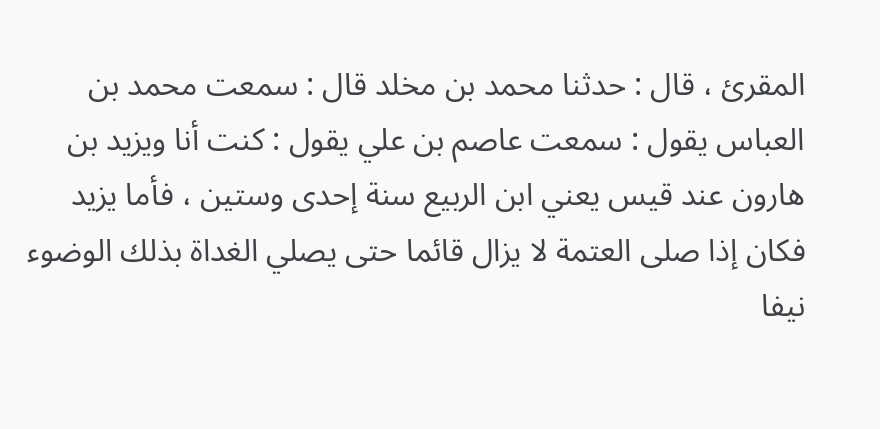المقرئ ، قال : حدثنا محمد بن مخلد قال : سمعت محمد بن العباس يقول : سمعت عاصم بن علي يقول : كنت أنا ويزيد بن هارون عند قيس يعني ابن الربيع سنة إحدى وستين ، فأما يزيد فكان إذا صلى العتمة لا يزال قائما حتى يصلي الغداة بذلك الوضوء نيفا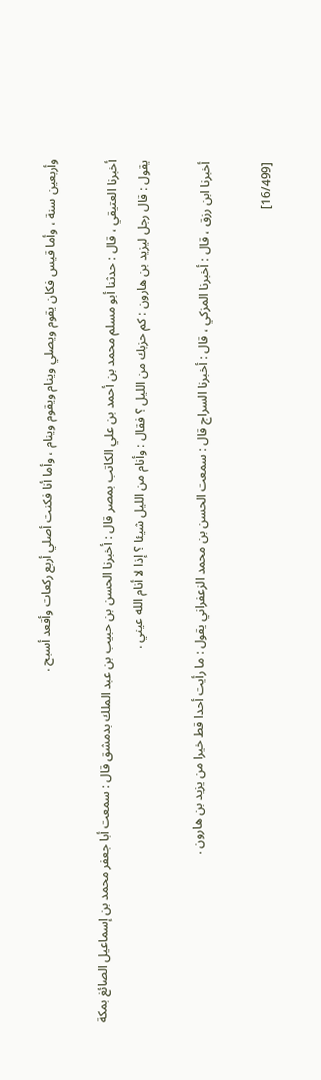وأربعين سنة ، وأما قيس فكان يقوم ويصلي وينام ويقوم وينام ، وأما أنا فكنت أصلي أربع ركعات وأقعد أسبح .

أخبرنا العتيقي ، قال : حدثنا أبو مسلم محمد بن أحمد بن علي الكاتب بمصر قال : أخبرنا الحسن بن حبيب بن عبد الملك بدمشق قال : سمعت أبا جعفر محمد بن إسماعيل الصائغ بمكة يقول : قال رجل ليزيد بن هارون : كم حزبك من الليل ؟ فقال : وأنام من الليل شيئا ؟ إذا لا أنام الله عيني .

أخبرنا ابن رزق ، قال : أخبرنا المزكي ، قال : أخبرنا السراج قال : سمعت الحسن بن محمد الزعفراني يقول : ما رأيت أحدا قط خيرا من يزيد بن هارون .

[16/499]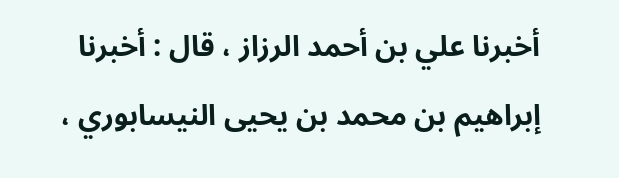أخبرنا علي بن أحمد الرزاز ، قال : أخبرنا إبراهيم بن محمد بن يحيى النيسابوري ،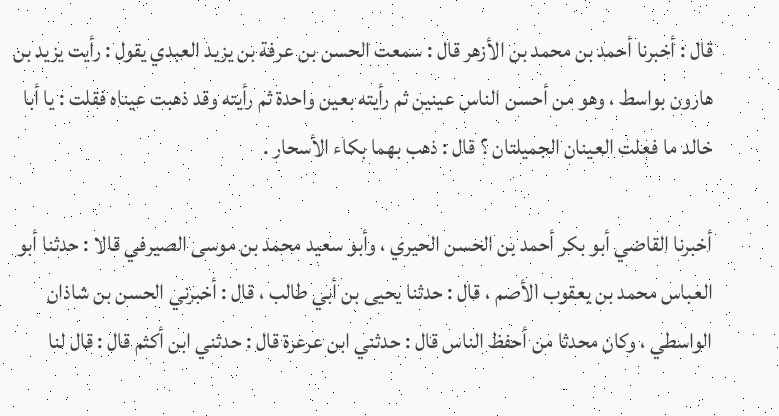قال : أخبرنا أحمد بن محمد بن الأزهر قال : سمعت الحسن بن عرفة بن يزيد العبدي يقول : رأيت يزيد بن هارون بواسط ، وهو من أحسن الناس عينين ثم رأيته بعين واحدة ثم رأيته وقد ذهبت عيناه فقلت : يا أبا خالد ما فعلت العينان الجميلتان ؟ قال : ذهب بهما بكاء الأسحار .

أخبرنا القاضي أبو بكر أحمد بن الحسن الحيري ، وأبو سعيد محمد بن موسى الصيرفي قالا : حدثنا أبو العباس محمد بن يعقوب الأصم ، قال : حدثنا يحيى بن أبي طالب ، قال : أخبرني الحسن بن شاذان الواسطي ، وكان محدثا من أحفظ الناس قال : حدثني ابن عرعرة قال : حدثني ابن أكثم قال : قال لنا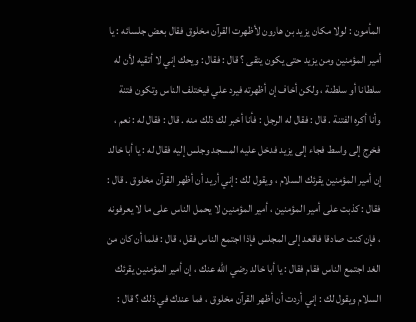المأمون : لولا مكان يزيد بن هارون لأظهرت القرآن مخلوق فقال بعض جلسائه : يا أمير المؤمنين ومن يزيد حتى يكون يتقى ؟ قال : فقال : ويحك إني لا أتقيه لأن له سلطانا أو سلطنة ، ولكن أخاف إن أظهرته فيرد علي فيختلف الناس وتكون فتنة وأنا أكره الفتنة . قال : فقال له الرجل : فأنا أخبر لك ذلك منه . قال : فقال له : نعم ، فخرج إلى واسط فجاء إلى يزيد فدخل عليه المسجد وجلس إليه فقال له : يا أبا خالد إن أمير المؤمنين يقرئك السلام ، ويقول لك : إني أريد أن أظهر القرآن مخلوق . قال : فقال : كذبت على أمير المؤمنين ، أمير المؤمنين لا يحمل الناس على ما لا يعرفونه ، فإن كنت صادقا فاقعد إلى المجلس فإذا اجتمع الناس فقل ، قال : فلما أن كان من الغد اجتمع الناس فقام فقال : يا أبا خالد رضي الله عنك ، إن أمير المؤمنين يقرئك السلام ويقول لك : إني أردت أن أظهر القرآن مخلوق ، فما عندك في ذلك ؟ قال :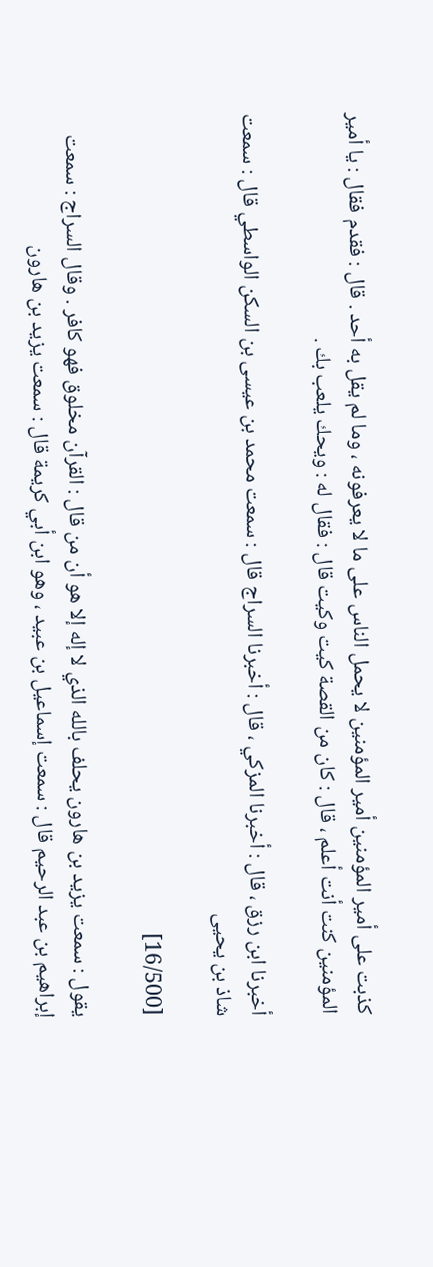كذبت على أمير المؤمنين أمير المؤمنين لا يحمل الناس على ما لا يعرفونه ، وما لم يقل به أحد . قال : فقدم فقال : يا أمير المؤمنين كنت أنت أعلم ، قال : كان من القصة كيت وكيت قال : فقال له : ويحك يلعب بك .

أخبرنا ابن رزق ، قال : أخبرنا المزكي ، قال : أخبرنا السراج قال : سمعت محمد بن عيسى بن السكن الواسطي قال : سمعت شاذ بن يحيى

[16/500]

يقول : سمعت يزيد بن هارون يحلف بالله الذي لا إله إلا هو أن من قال : القرآن مخلوق فهو كافر . وقال السراج : سمعت إبراهيم بن عبد الرحيم قال : سمعت إسماعيل بن عبيد ، وهو ابن أبي كريمة قال : سمعت يزيد بن هارون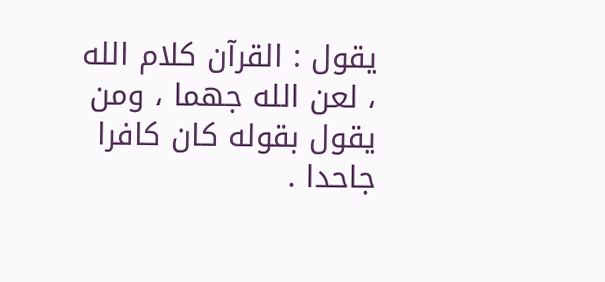يقول : القرآن كلام الله ، لعن الله جهما ، ومن يقول بقوله كان كافرا جاحدا .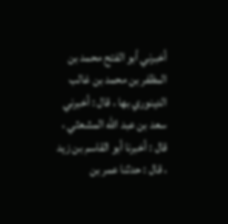أخبرني أبو الفتح محمد بن المظفر بن محمد بن غالب الدينوري بها ، قال : أخبرني سعد بن عبد الله المشعثي ، قال : أخبرنا أبو القاسم بن زيد ، قال : حدثنا عمر بن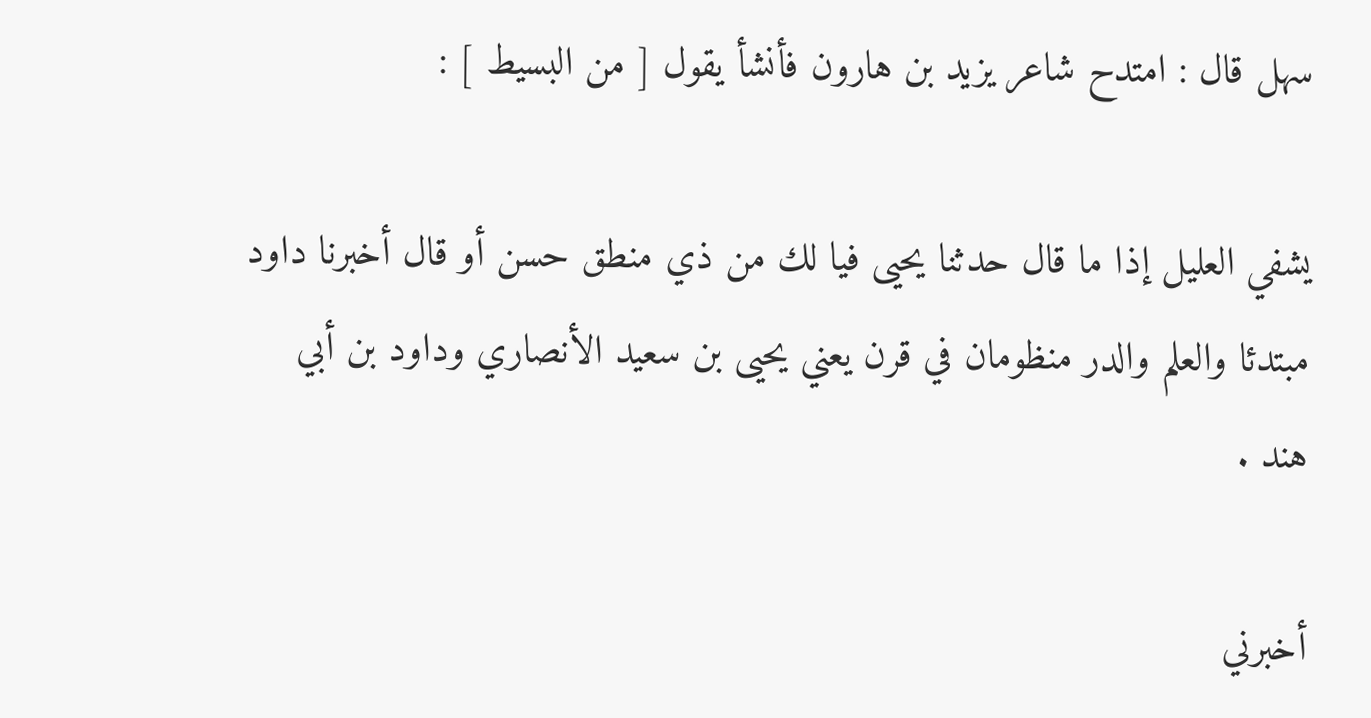سهل قال : امتدح شاعر يزيد بن هارون فأنشأ يقول [ من البسيط ] :

يشفي العليل إذا ما قال حدثنا يحيى فيا لك من ذي منطق حسن أو قال أخبرنا داود مبتدئا والعلم والدر منظومان في قرن يعني يحيى بن سعيد الأنصاري وداود بن أبي هند .

أخبرني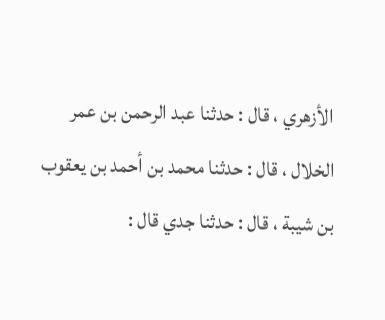الأزهري ، قال : حدثنا عبد الرحمن بن عمر الخلال ، قال : حدثنا محمد بن أحمد بن يعقوب بن شيبة ، قال : حدثنا جدي قال :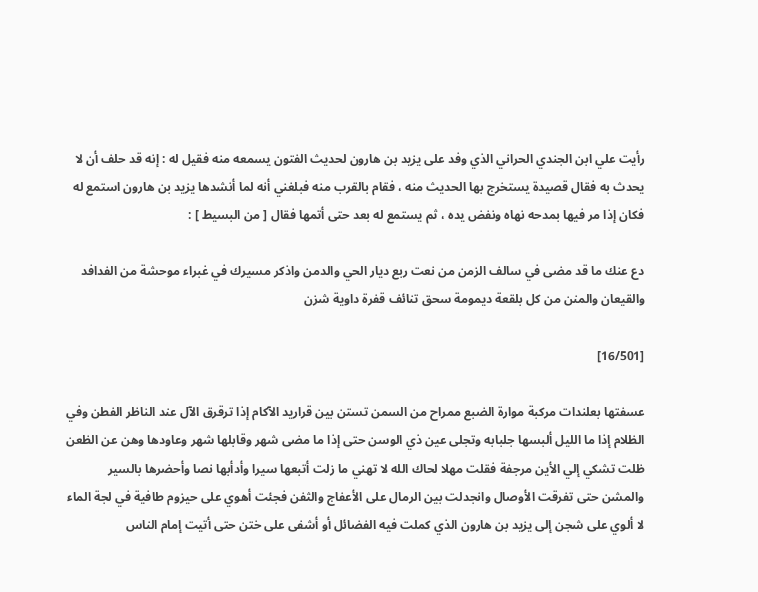رأيت علي ابن الجندي الحراني الذي وفد على يزيد بن هارون لحديث الفتون يسمعه منه فقيل له : إنه قد حلف أن لا يحدث به فقال قصيدة يستخرج بها الحديث منه ، فقام بالقرب منه فبلغني أنه لما أنشدها يزيد بن هارون استمع له فكان إذا مر فيها بمدحه نهاه ونفض يده ، ثم يستمع له بعد حتى أتمها فقال [ من البسيط ] :

دع عنك ما قد مضى في سالف الزمن من نعت ربع ديار الحي والدمن واذكر مسيرك في غبراء موحشة من الفدافد والقيعان والمنن من كل بلقعة ديمومة سحق تنائف قفرة داوية شزن

[16/501]

عسفتها بعلندات مركبة موارة الضبع ممراح من السمن تستن بين قراريد الآكام إذا ترقرق الآل عند الناظر الفطن وفي الظلام إذا ما الليل ألبسها جلبابه وتجلى عين ذي الوسن حتى إذا ما مضى شهر وقابلها شهر وعاودها وهن عن الظعن ظلت تشكي إلي الأين مرجفة فقلت مهلا لحاك الله لا تهني ما زلت أتبعها سيرا وأدأبها نصا وأحضرها بالسير والمشن حتى تفرقت الأوصال وانجدلت بين الرمال على الأعفاج والثفن فجئت أهوي على حيزوم طافية في لجة الماء لا ألوي على شجن إلى يزيد بن هارون الذي كملت فيه الفضائل أو أشفى على ختن حتى أتيت إمام الناس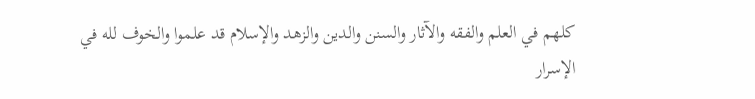كلهم في العلم والفقه والآثار والسنن والدين والزهد والإسلام قد علموا والخوف لله في الإسرار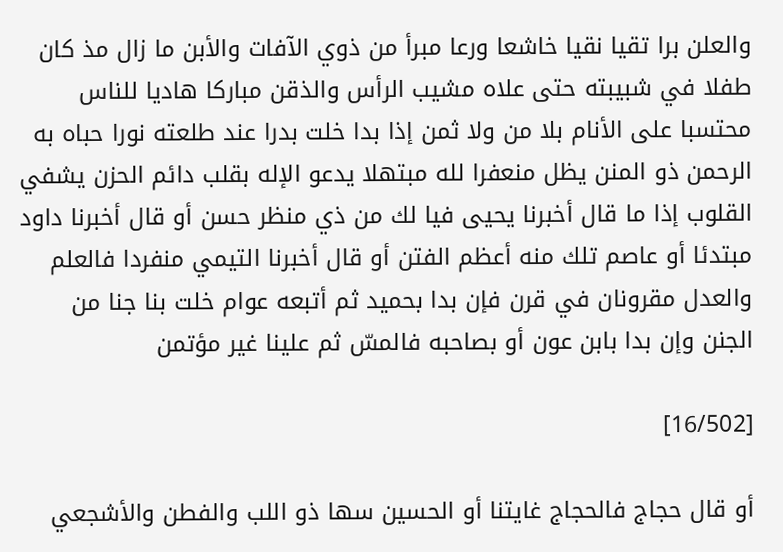والعلن برا تقيا نقيا خاشعا ورعا مبرأ من ذوي الآفات والأبن ما زال مذ كان طفلا في شبيبته حتى علاه مشيب الرأس والذقن مباركا هاديا للناس محتسبا على الأنام بلا من ولا ثمن إذا بدا خلت بدرا عند طلعته نورا حباه به الرحمن ذو المنن يظل منعفرا لله مبتهلا يدعو الإله بقلب دائم الحزن يشفي القلوب إذا ما قال أخبرنا يحيى فيا لك من ذي منظر حسن أو قال أخبرنا داود مبتدئا أو عاصم تلك منه أعظم الفتن أو قال أخبرنا التيمي منفردا فالعلم والعدل مقرونان في قرن فإن بدا بحميد ثم أتبعه عوام خلت بنا جنا من الجنن وإن بدا بابن عون أو بصاحبه فالمسّ ثم علينا غير مؤتمن

[16/502]

أو قال حجاج فالحجاج غايتنا أو الحسين سها ذو اللب والفطن والأشجعي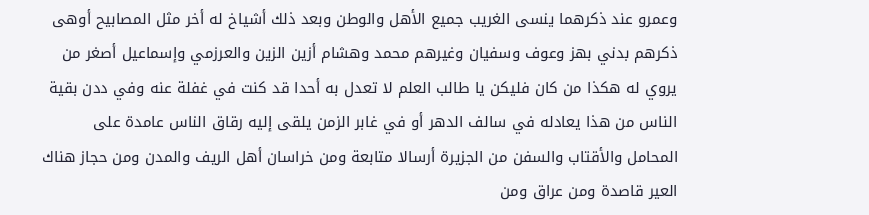وعمرو عند ذكرهما ينسى الغريب جميع الأهل والوطن وبعد ذلك أشياخ له أخر مثل المصابيح أوهى ذكرهم بدني بهز وعوف وسفيان وغيرهم محمد وهشام أزين الزين والعرزمي وإسماعيل أصغر من يروي له هكذا من كان فليكن يا طالب العلم لا تعدل به أحدا قد كنت في غفلة عنه وفي ددن بقية الناس من هذا يعادله في سالف الدهر أو في غابر الزمن يلقى إليه رقاق الناس عامدة على المحامل والأقتاب والسفن من الجزيرة أرسالا متابعة ومن خراسان أهل الريف والمدن ومن حجاز هناك العير قاصدة ومن عراق ومن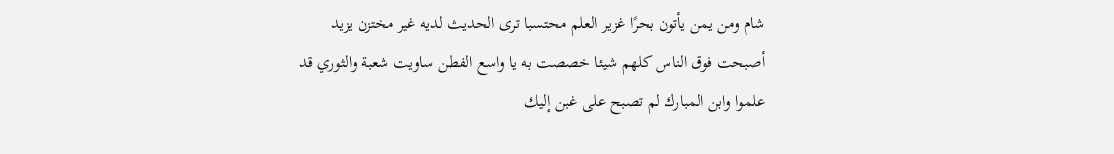شام ومن يمن يأتون بحرًا غزير العلم محتسبا ترى الحديث لديه غير مختزن يزيد أصبحت فوق الناس كلهم شيئا خصصت به يا واسع الفطن ساويت شعبة والثوري قد علموا وابن المبارك لم تصبح على غبن إليك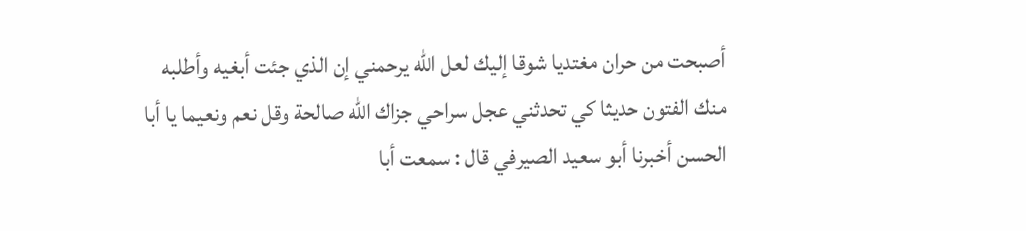أصبحت من حران مغتديا شوقا إليك لعل الله يرحمني إن الذي جئت أبغيه وأطلبه منك الفتون حديثا كي تحدثني عجل سراحي جزاك الله صالحة وقل نعم ونعيما يا أبا الحسن أخبرنا أبو سعيد الصيرفي قال : سمعت أبا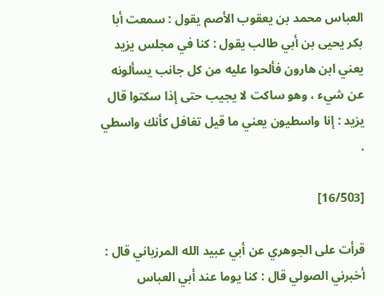العباس محمد بن يعقوب الأصم يقول : سمعت أبا بكر يحيى بن أبي طالب يقول : كنا في مجلس يزيد يعني ابن هارون فألحوا عليه من كل جانب يسألونه عن شيء ، وهو ساكت لا يجيب حتى إذا سكتوا قال يزيد : إنا واسطيون يعني ما قيل تغافل كأنك واسطي .

[16/503]

قرأت على الجوهري عن أبي عبيد الله المرزباني قال : أخبرني الصولي قال : كنا يوما عند أبي العباس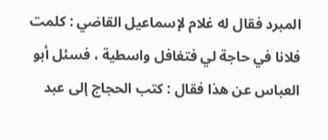المبرد فقال له غلام لإسماعيل القاضي : كلمت فلانا في حاجة لي فتغافل واسطية ، فسئل أبو العباس عن هذا فقال : كتب الحجاج إلى عبد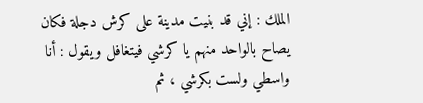الملك : إني قد بنيت مدينة على كرش دجلة فكان يصاح بالواحد منهم يا كرشي فيتغافل ويقول : أنا واسطي ولست بكرشي ، ثم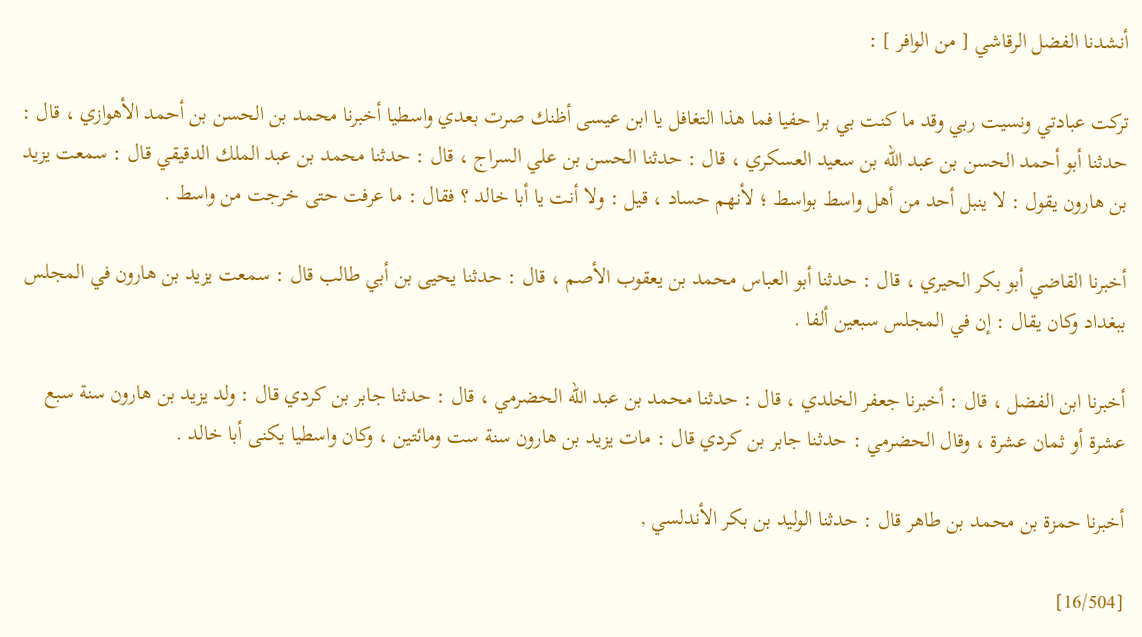أنشدنا الفضل الرقاشي [ من الوافر ] :

تركت عبادتي ونسيت ربي وقد ما كنت بي برا حفيا فما هذا التغافل يا ابن عيسى أظنك صرت بعدي واسطيا أخبرنا محمد بن الحسن بن أحمد الأهوازي ، قال : حدثنا أبو أحمد الحسن بن عبد الله بن سعيد العسكري ، قال : حدثنا الحسن بن علي السراج ، قال : حدثنا محمد بن عبد الملك الدقيقي قال : سمعت يزيد بن هارون يقول : لا ينبل أحد من أهل واسط بواسط ؛ لأنهم حساد ، قيل : ولا أنت يا أبا خالد ؟ فقال : ما عرفت حتى خرجت من واسط .

أخبرنا القاضي أبو بكر الحيري ، قال : حدثنا أبو العباس محمد بن يعقوب الأصم ، قال : حدثنا يحيى بن أبي طالب قال : سمعت يزيد بن هارون في المجلس ببغداد وكان يقال : إن في المجلس سبعين ألفا .

أخبرنا ابن الفضل ، قال : أخبرنا جعفر الخلدي ، قال : حدثنا محمد بن عبد الله الحضرمي ، قال : حدثنا جابر بن كردي قال : ولد يزيد بن هارون سنة سبع عشرة أو ثمان عشرة ، وقال الحضرمي : حدثنا جابر بن كردي قال : مات يزيد بن هارون سنة ست ومائتين ، وكان واسطيا يكنى أبا خالد .

أخبرنا حمزة بن محمد بن طاهر قال : حدثنا الوليد بن بكر الأندلسي ,

[16/504]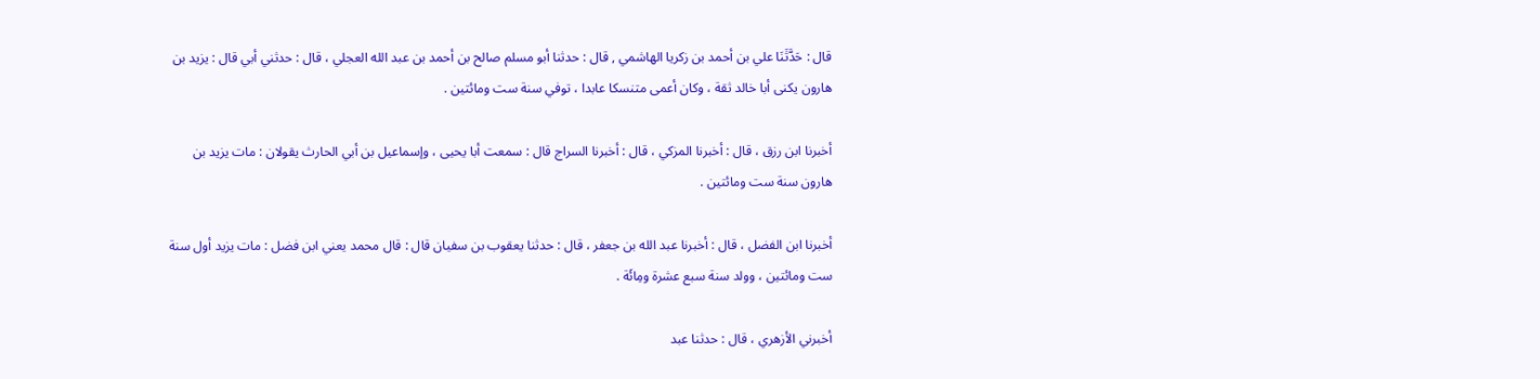قال : حَدَّثَنَا علي بن أحمد بن زكريا الهاشمي , قال : حدثنا أبو مسلم صالح بن أحمد بن عبد الله العجلي ، قال : حدثني أبي قال : يزيد بن هارون يكنى أبا خالد ثقة ، وكان أعمى متنسكا عابدا ، توفي سنة ست ومائتين .

أخبرنا ابن رزق ، قال : أخبرنا المزكي ، قال : أخبرنا السراج قال : سمعت أبا يحيى ، وإسماعيل بن أبي الحارث يقولان : مات يزيد بن هارون سنة ست ومائتين .

أخبرنا ابن الفضل ، قال : أخبرنا عبد الله بن جعفر ، قال : حدثنا يعقوب بن سفيان قال : قال محمد يعني ابن فضل : مات يزيد أول سنة ست ومائتين ، وولد سنة سبع عشرة ومِائَة .

أخبرني الأزهري ، قال : حدثنا عبد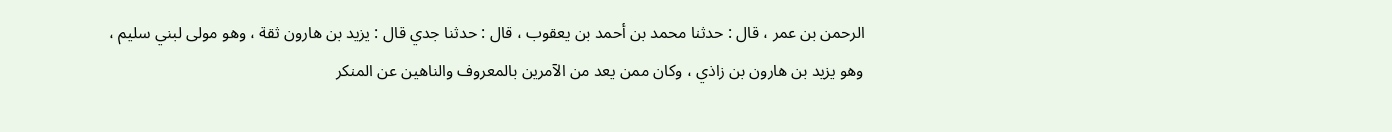الرحمن بن عمر ، قال : حدثنا محمد بن أحمد بن يعقوب ، قال : حدثنا جدي قال : يزيد بن هارون ثقة ، وهو مولى لبني سليم ، وهو يزيد بن هارون بن زاذي ، وكان ممن يعد من الآمرين بالمعروف والناهين عن المنكر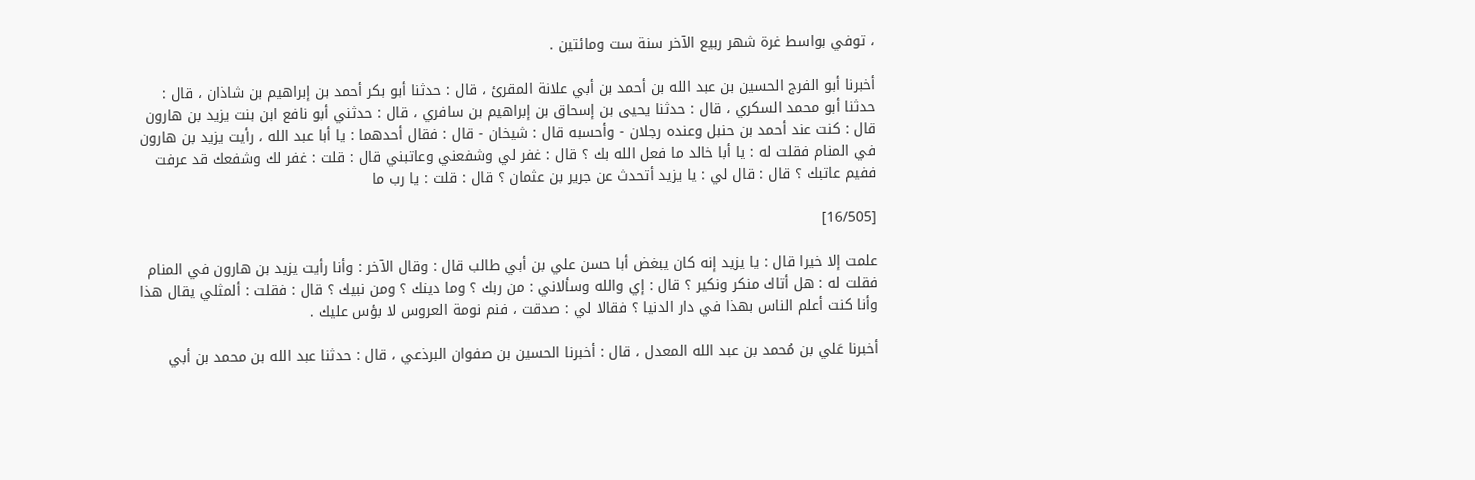، توفي بواسط غرة شهر ربيع الآخر سنة ست ومائتين .

أخبرنا أبو الفرج الحسين بن عبد الله بن أحمد بن أبي علانة المقرئ ، قال : حدثنا أبو بكر أحمد بن إبراهيم بن شاذان ، قال : حدثنا أبو محمد السكري ، قال : حدثنا يحيى بن إسحاق بن إبراهيم بن سافري ، قال : حدثني أبو نافع ابن بنت يزيد بن هارون قال : كنت عند أحمد بن حنبل وعنده رجلان - وأحسبه قال : شيخان - قال : فقال أحدهما : يا أبا عبد الله ، رأيت يزيد بن هارون في المنام فقلت له : يا أبا خالد ما فعل الله بك ؟ قال : غفر لي وشفعني وعاتبني قال : قلت : غفر لك وشفعك قد عرفت ففيم عاتبك ؟ قال : قال لي : يا يزيد أتحدث عن جرير بن عثمان ؟ قال : قلت : يا رب ما

[16/505]

علمت إلا خيرا قال : يا يزيد إنه كان يبغض أبا حسن علي بن أبي طالب قال : وقال الآخر : وأنا رأيت يزيد بن هارون في المنام فقلت له : هل أتاك منكر ونكير ؟ قال : إي والله وسألاني : من ربك ؟ وما دينك ؟ ومن نبيك ؟ قال : فقلت : ألمثلي يقال هذا وأنا كنت أعلم الناس بهذا في دار الدنيا ؟ فقالا لي : صدقت ، فنم نومة العروس لا بؤس عليك .

أخبرنا عَلي بن مُحمد بن عبد الله المعدل ، قال : أخبرنا الحسين بن صفوان البرذعي ، قال : حدثنا عبد الله بن محمد بن أبي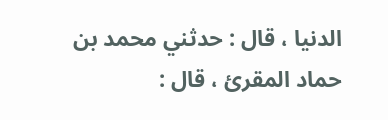الدنيا ، قال : حدثني محمد بن حماد المقرئ ، قال :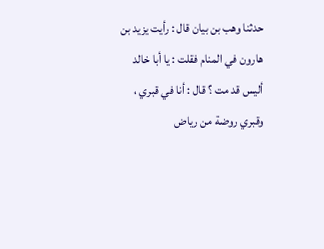حدثنا وهب بن بيان قال : رأيت يزيد بن هارون في المنام فقلت : يا أبا خالد أليس قد مت ؟ قال : أنا في قبري ، وقبري روضة من رياض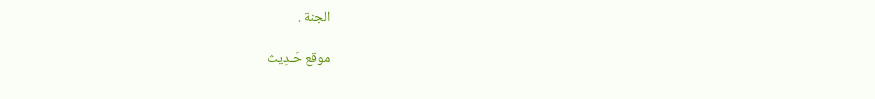الجنة .

موقع حَـدِيث